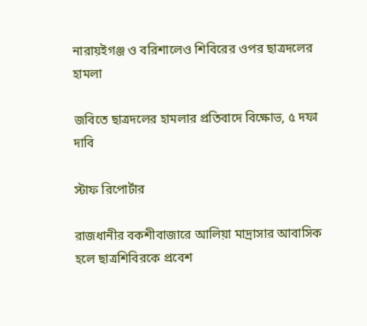নারায়ইগঞ্জ ও বরিশালেও শিবিরের ওপর ছাত্রদলের হামলা

জবিতে ছাত্রদলের হামলার প্রতিবাদে বিক্ষোভ, ৫ দফা দাবি

স্টাফ রিপোর্টার

রাজধানীর বকশীবাজারে আলিয়া মাদ্রাসার আবাসিক হলে ছাত্রশিবিরকে প্রবেশ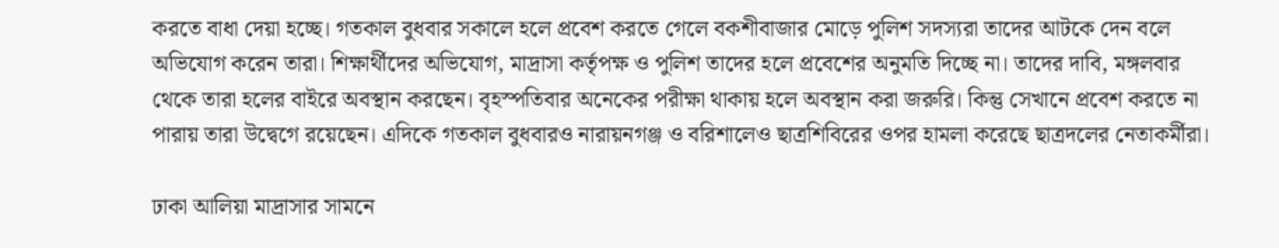করতে বাধা দেয়া হচ্ছে। গতকাল বুধবার সকালে হলে প্রবেশ করতে গেলে বকশীবাজার মোড়ে পুলিশ সদস্যরা তাদের আটকে দেন বলে অভিযোগ করেন তারা। শিক্ষার্থীদের অভিযোগ, মাদ্রাসা কর্তৃপক্ষ ও পুলিশ তাদের হলে প্রবেশের অনুমতি দিচ্ছে না। তাদের দাবি, মঙ্গলবার থেকে তারা হলের বাইরে অবস্থান করছেন। বৃহস্পতিবার অনেকের পরীক্ষা থাকায় হলে অবস্থান করা জরুরি। কিন্তু সেখানে প্রবেশ করতে না পারায় তারা উদ্বেগে রয়েছেন। এদিকে গতকাল বুধবারও নারায়নগঞ্জ ও বরিশালেও ছাত্রশিবিরের ওপর হামলা করেছে ছাত্রদলের নেতাকর্মীরা।

ঢাকা আলিয়া মাদ্রাসার সামনে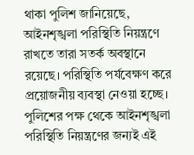থাকা পুলিশ জানিয়েছে, আইনশৃঙ্খলা পরিস্থিতি নিয়ন্ত্রণে রাখতে তারা সতর্ক অবস্থানে রয়েছে। পরিস্থিতি পর্যবেক্ষণ করে প্রয়োজনীয় ব্যবস্থা নেওয়া হচ্ছে। পুলিশের পক্ষ থেকে আইনশৃঙ্খলা পরিস্থিতি নিয়ন্ত্রণের জন্যই এই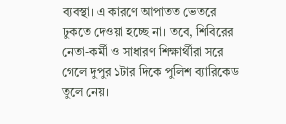ব্যবস্থা। এ কারণে আপাতত ভেতরে ঢুকতে দেওয়া হচ্ছে না। তবে, শিবিরের নেতা-কর্মী ও সাধারণ শিক্ষার্থীরা সরে গেলে দুপুর ১টার দিকে পুলিশ ব্যারিকেড তুলে নেয়।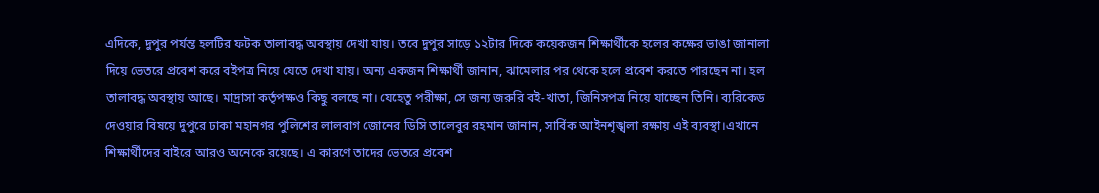এদিকে, দুপুর পর্যন্ত হলটির ফটক তালাবদ্ধ অবস্থায় দেখা যায়। তবে দুপুর সাড়ে ১২টার দিকে কয়েকজন শিক্ষার্থীকে হলের কক্ষের ভাঙা জানালা দিয়ে ভেতরে প্রবেশ করে বইপত্র নিয়ে যেতে দেখা যায়। অন্য একজন শিক্ষার্থী জানান, ঝামেলার পর থেকে হলে প্রবেশ করতে পারছেন না। হল তালাবদ্ধ অবস্থায় আছে। মাদ্রাসা কর্তৃপক্ষও কিছু বলছে না। যেহেতু পরীক্ষা, সে জন্য জরুরি বই-খাতা, জিনিসপত্র নিয়ে যাচ্ছেন তিনি। ব্যরিকেড দেওয়ার বিষয়ে দুপুরে ঢাকা মহানগর পুলিশের লালবাগ জোনের ডিসি তালেবুর রহমান জানান, সার্বিক আইনশৃঙ্খলা রক্ষায় এই ব্যবস্থা।এখানে শিক্ষার্থীদের বাইরে আরও অনেকে রয়েছে। এ কারণে তাদের ভেতরে প্রবেশ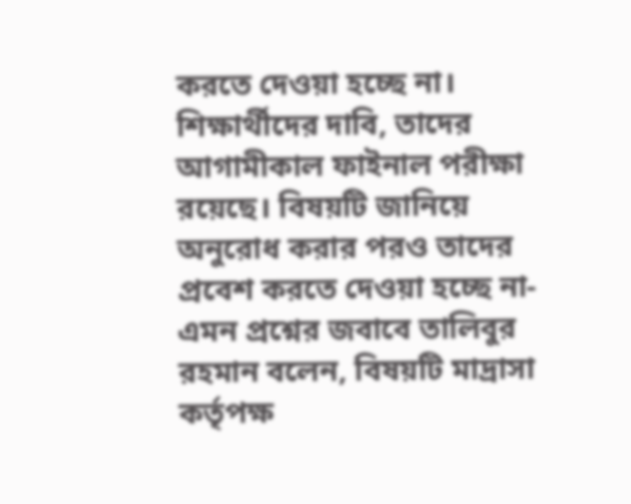করতে দেওয়া হচ্ছে না। শিক্ষার্থীদের দাবি, তাদের আগামীকাল ফাইনাল পরীক্ষা রয়েছে। বিষয়টি জানিয়ে অনুরোধ করার পরও তাদের প্রবেশ করতে দেওয়া হচ্ছে না-এমন প্রশ্নের জবাবে তালিবুর রহমান বলেন, বিষয়টি মাদ্রাসা কর্তৃপক্ষ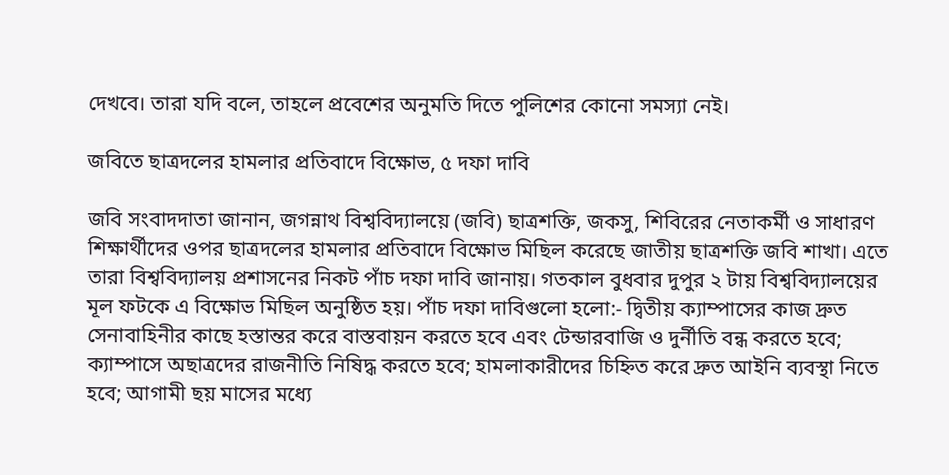দেখবে। তারা যদি বলে, তাহলে প্রবেশের অনুমতি দিতে পুলিশের কোনো সমস্যা নেই।

জবিতে ছাত্রদলের হামলার প্রতিবাদে বিক্ষোভ, ৫ দফা দাবি

জবি সংবাদদাতা জানান, জগন্নাথ বিশ্ববিদ্যালয়ে (জবি) ছাত্রশক্তি, জকসু, শিবিরের নেতাকর্মী ও সাধারণ শিক্ষার্থীদের ওপর ছাত্রদলের হামলার প্রতিবাদে বিক্ষোভ মিছিল করেছে জাতীয় ছাত্রশক্তি জবি শাখা। এতে তারা বিশ্ববিদ্যালয় প্রশাসনের নিকট পাঁচ দফা দাবি জানায়। গতকাল বুধবার দুপুর ২ টায় বিশ্ববিদ্যালয়ের মূল ফটকে এ বিক্ষোভ মিছিল অনুষ্ঠিত হয়। পাঁচ দফা দাবিগুলো হলো:- দ্বিতীয় ক্যাম্পাসের কাজ দ্রুত সেনাবাহিনীর কাছে হস্তান্তর করে বাস্তবায়ন করতে হবে এবং টেন্ডারবাজি ও দুর্নীতি বন্ধ করতে হবে; ক্যাম্পাসে অছাত্রদের রাজনীতি নিষিদ্ধ করতে হবে; হামলাকারীদের চিহ্নিত করে দ্রুত আইনি ব্যবস্থা নিতে হবে; আগামী ছয় মাসের মধ্যে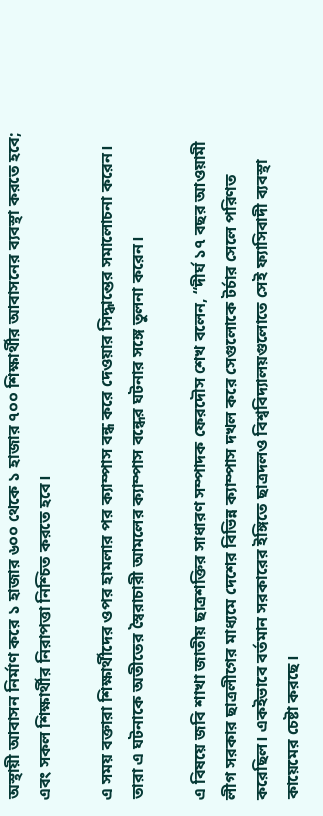অস্থায়ী আবাসন নির্মাণ করে ১ হাজার ৬০০ থেকে ১ হাজার ৭০০ শিক্ষার্থীর আবাসনের ব্যবস্থা করতে হবে; এবং সকল শিক্ষার্থীর নিরাপত্তা নিশ্চিত করতে হবে।

এ সময় বক্তারা শিক্ষার্থীদের ওপর হামলার পর ক্যাম্পাস বন্ধ করে দেওয়ার সিদ্ধান্তের সমালোচনা করেন। তারা এ ঘটনাকে অতীতের স্বৈরাচারী আমলের ক্যাম্পাস বন্ধের ঘটনার সঙ্গে তুলনা করেন।

এ বিষয়ে জবি শাখা জাতীয় ছাত্রশক্তির সাধারণ সম্পাদক ফেরদৌস শেখ বলেন, “দীর্ঘ ১৭ বছর আওয়ামী লীগ সরকার ছাত্রলীগের মাধ্যমে দেশের বিভিন্ন ক্যাম্পাস দখল করে সেগুলোকে টর্চার সেলে পরিণত করেছিল। একইভাবে বর্তমান সরকারের ইঙ্গিতে ছাত্রদলও বিশ্ববিদ্যালয়গুলোতে সেই ফ্যাসিবাদী ব্যবস্থা কায়েমের চেষ্টা করছে।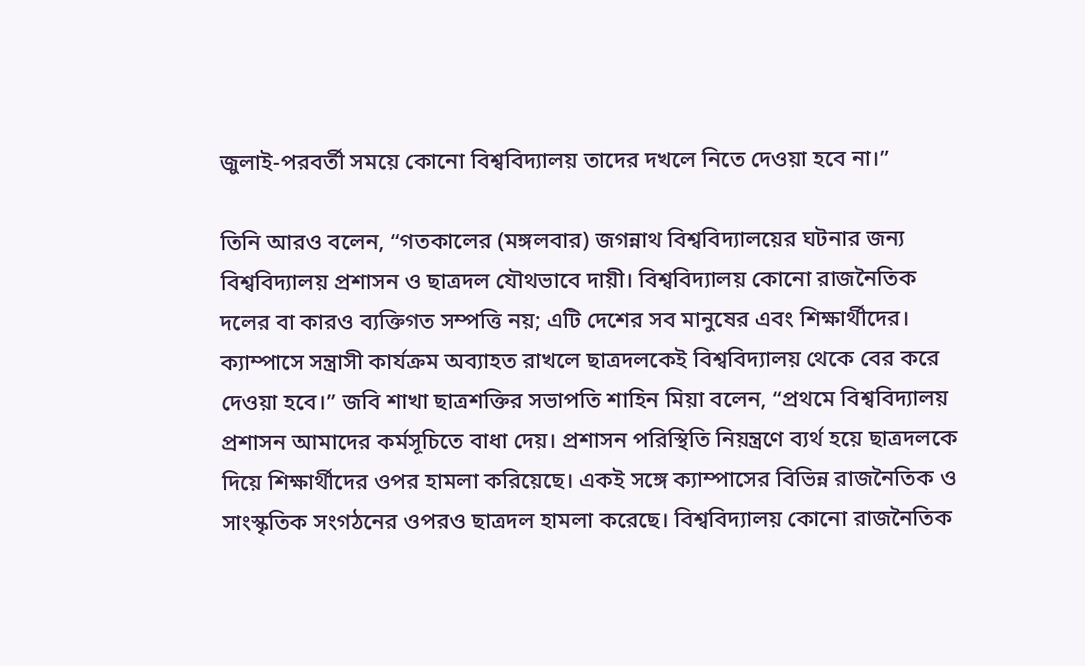জুলাই-পরবর্তী সময়ে কোনো বিশ্ববিদ্যালয় তাদের দখলে নিতে দেওয়া হবে না।”

তিনি আরও বলেন, “গতকালের (মঙ্গলবার) জগন্নাথ বিশ্ববিদ্যালয়ের ঘটনার জন্য বিশ্ববিদ্যালয় প্রশাসন ও ছাত্রদল যৌথভাবে দায়ী। বিশ্ববিদ্যালয় কোনো রাজনৈতিক দলের বা কারও ব্যক্তিগত সম্পত্তি নয়; এটি দেশের সব মানুষের এবং শিক্ষার্থীদের। ক্যাম্পাসে সন্ত্রাসী কার্যক্রম অব্যাহত রাখলে ছাত্রদলকেই বিশ্ববিদ্যালয় থেকে বের করে দেওয়া হবে।” জবি শাখা ছাত্রশক্তির সভাপতি শাহিন মিয়া বলেন, “প্রথমে বিশ্ববিদ্যালয় প্রশাসন আমাদের কর্মসূচিতে বাধা দেয়। প্রশাসন পরিস্থিতি নিয়ন্ত্রণে ব্যর্থ হয়ে ছাত্রদলকে দিয়ে শিক্ষার্থীদের ওপর হামলা করিয়েছে। একই সঙ্গে ক্যাম্পাসের বিভিন্ন রাজনৈতিক ও সাংস্কৃতিক সংগঠনের ওপরও ছাত্রদল হামলা করেছে। বিশ্ববিদ্যালয় কোনো রাজনৈতিক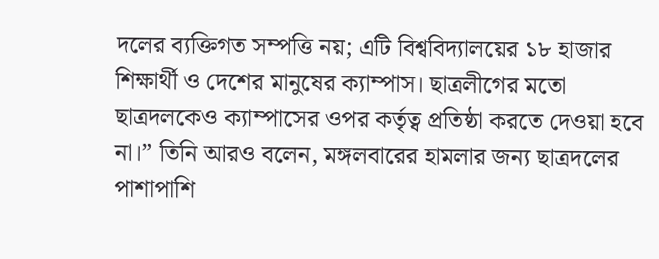দলের ব্যক্তিগত সম্পত্তি নয়; এটি বিশ্ববিদ্যালয়ের ১৮ হাজার শিক্ষার্থী ও দেশের মানুষের ক্যাম্পাস। ছাত্রলীগের মতো ছাত্রদলকেও ক্যাম্পাসের ওপর কর্তৃত্ব প্রতিষ্ঠা করতে দেওয়া হবে না।” তিনি আরও বলেন, মঙ্গলবারের হামলার জন্য ছাত্রদলের পাশাপাশি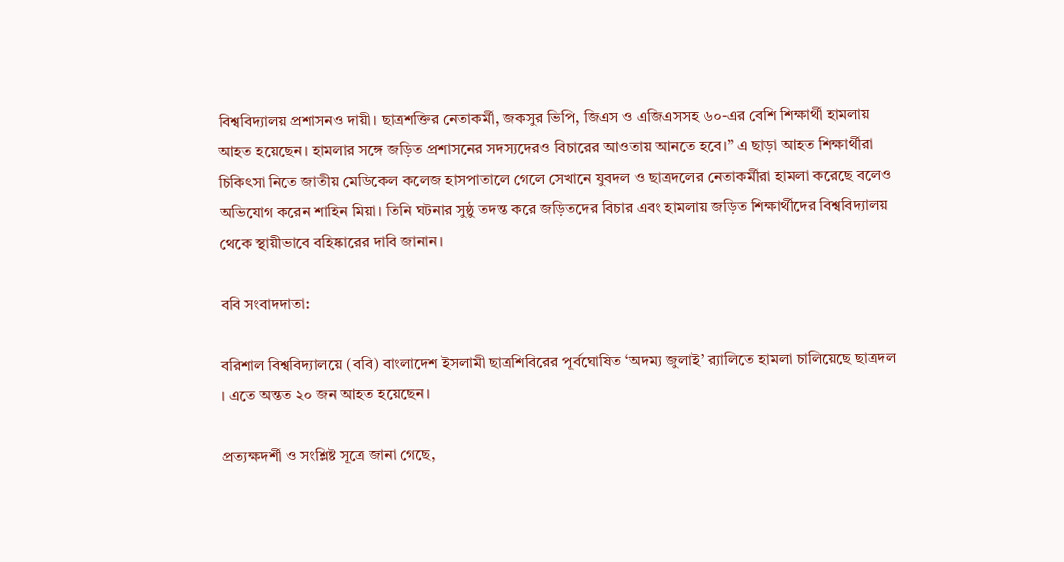বিশ্ববিদ্যালয় প্রশাসনও দায়ী। ছাত্রশক্তির নেতাকর্মী, জকসুর ভিপি, জিএস ও এজিএসসহ ৬০-এর বেশি শিক্ষার্থী হামলায় আহত হয়েছেন। হামলার সঙ্গে জড়িত প্রশাসনের সদস্যদেরও বিচারের আওতায় আনতে হবে।” এ ছাড়া আহত শিক্ষার্থীরা চিকিৎসা নিতে জাতীয় মেডিকেল কলেজ হাসপাতালে গেলে সেখানে যুবদল ও ছাত্রদলের নেতাকর্মীরা হামলা করেছে বলেও অভিযোগ করেন শাহিন মিয়া। তিনি ঘটনার সুষ্ঠু তদন্ত করে জড়িতদের বিচার এবং হামলায় জড়িত শিক্ষার্থীদের বিশ্ববিদ্যালয় থেকে স্থায়ীভাবে বহিষ্কারের দাবি জানান।

ববি সংবাদদাতা:

বরিশাল বিশ্ববিদ্যালয়ে (ববি) বাংলাদেশ ইসলামী ছাত্রশিবিরের পূর্বঘোষিত ‘অদম্য জুলাই’ র‌্যালিতে হামলা চালিয়েছে ছাত্রদল । এতে অন্তত ২০ জন আহত হয়েছেন।

প্রত্যক্ষদর্শী ও সংশ্লিষ্ট সূত্রে জানা গেছে,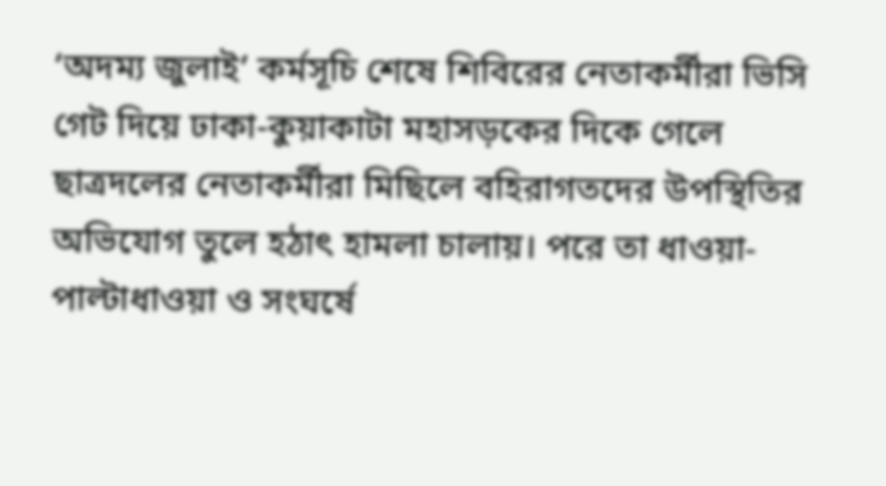‘অদম্য জুলাই’ কর্মসূচি শেষে শিবিরের নেতাকর্মীরা ভিসি গেট দিয়ে ঢাকা-কুয়াকাটা মহাসড়কের দিকে গেলে ছাত্রদলের নেতাকর্মীরা মিছিলে বহিরাগতদের উপস্থিতির অভিযোগ তুলে হঠাৎ হামলা চালায়। পরে তা ধাওয়া-পাল্টাধাওয়া ও সংঘর্ষে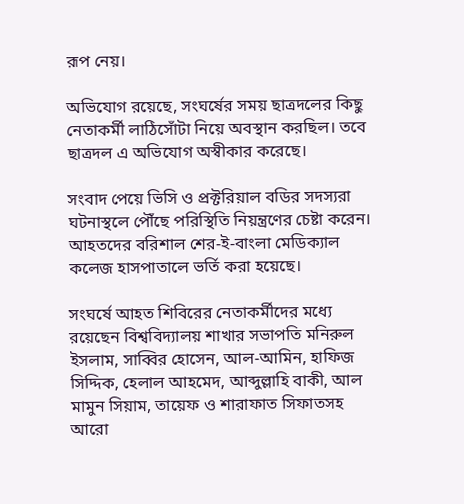রূপ নেয়।

অভিযোগ রয়েছে, সংঘর্ষের সময় ছাত্রদলের কিছু নেতাকর্মী লাঠিসোঁটা নিয়ে অবস্থান করছিল। তবে ছাত্রদল এ অভিযোগ অস্বীকার করেছে।

সংবাদ পেয়ে ভিসি ও প্রক্টরিয়াল বডির সদস্যরা ঘটনাস্থলে পৌঁছে পরিস্থিতি নিয়ন্ত্রণের চেষ্টা করেন। আহতদের বরিশাল শের-ই-বাংলা মেডিক্যাল কলেজ হাসপাতালে ভর্তি করা হয়েছে।

সংঘর্ষে আহত শিবিরের নেতাকর্মীদের মধ্যে রয়েছেন বিশ্ববিদ্যালয় শাখার সভাপতি মনিরুল ইসলাম, সাব্বির হোসেন, আল-আমিন, হাফিজ সিদ্দিক, হেলাল আহমেদ, আব্দুল্লাহি বাকী, আল মামুন সিয়াম, তায়েফ ও শারাফাত সিফাতসহ আরো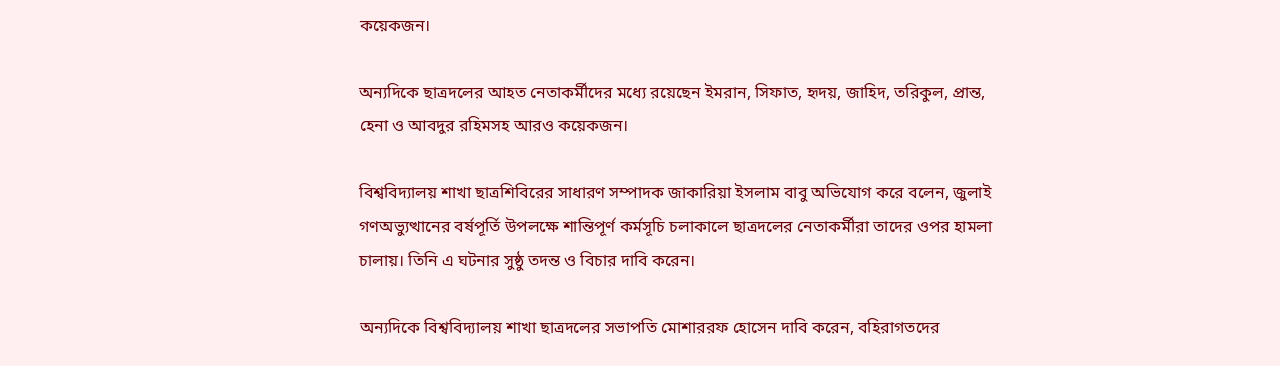কয়েকজন।

অন্যদিকে ছাত্রদলের আহত নেতাকর্মীদের মধ্যে রয়েছেন ইমরান, সিফাত, হৃদয়, জাহিদ, তরিকুল, প্রান্ত, হেনা ও আবদুর রহিমসহ আরও কয়েকজন।

বিশ্ববিদ্যালয় শাখা ছাত্রশিবিরের সাধারণ সম্পাদক জাকারিয়া ইসলাম বাবু অভিযোগ করে বলেন, জুলাই গণঅভ্যুত্থানের বর্ষপূর্তি উপলক্ষে শান্তিপূর্ণ কর্মসূচি চলাকালে ছাত্রদলের নেতাকর্মীরা তাদের ওপর হামলা চালায়। তিনি এ ঘটনার সুষ্ঠু তদন্ত ও বিচার দাবি করেন।

অন্যদিকে বিশ্ববিদ্যালয় শাখা ছাত্রদলের সভাপতি মোশাররফ হোসেন দাবি করেন, বহিরাগতদের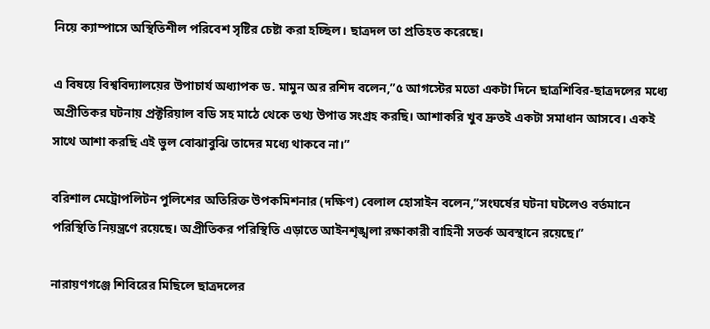নিয়ে ক্যাম্পাসে অস্থিতিশীল পরিবেশ সৃষ্টির চেষ্টা করা হচ্ছিল। ছাত্রদল তা প্রতিহত করেছে।

এ বিষয়ে বিশ্ববিদ্যালয়ের উপাচার্য অধ্যাপক ড. মামুন অর রশিদ বলেন,”৫ আগস্টের মতো একটা দিনে ছাত্রশিবির-ছাত্রদলের মধ্যে অপ্রীতিকর ঘটনায় প্রক্টরিয়াল বডি সহ মাঠে থেকে তথ্য উপাত্ত সংগ্রহ করছি। আশাকরি খুব দ্রুতই একটা সমাধান আসবে। একই সাথে আশা করছি এই ভুল বোঝাবুঝি তাদের মধ্যে থাকবে না।”

বরিশাল মেট্রোপলিটন পুলিশের অতিরিক্ত উপকমিশনার (দক্ষিণ) বেলাল হোসাইন বলেন,”সংঘর্ষের ঘটনা ঘটলেও বর্তমানে পরিস্থিতি নিয়ন্ত্রণে রয়েছে। অপ্রীতিকর পরিস্থিতি এড়াতে আইনশৃঙ্খলা রক্ষাকারী বাহিনী সতর্ক অবস্থানে রয়েছে।”

নারায়ণগঞ্জে শিবিরের মিছিলে ছাত্রদলের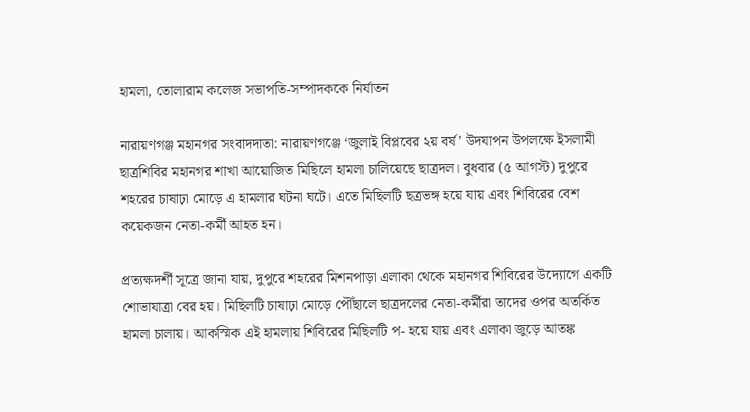হামলা, তোলারাম কলেজ সভাপতি-সম্পাদককে নির্যাতন

নারায়ণগঞ্জ মহানগর সংবাদদাতা: নারায়ণগঞ্জে ‘জুলাই বিপ্লবের ২য় বর্ষ’ উদযাপন উপলক্ষে ইসলামী ছাত্রশিবির মহানগর শাখা আয়োজিত মিছিলে হামলা চালিয়েছে ছাত্রদল। বুধবার (৫ আগস্ট) দুপুরে শহরের চাষাঢ়া মোড়ে এ হামলার ঘটনা ঘটে। এতে মিছিলটি ছত্রভঙ্গ হয়ে যায় এবং শিবিরের বেশ কয়েকজন নেতা-কর্মী আহত হন।

প্রত্যক্ষদর্শী সূত্রে জানা যায়, দুপুরে শহরের মিশনপাড়া এলাকা থেকে মহানগর শিবিরের উদ্যোগে একটি শোভাযাত্রা বের হয়। মিছিলটি চাষাঢ়া মোড়ে পৌঁছালে ছাত্রদলের নেতা-কর্মীরা তাদের ওপর অতর্কিত হামলা চালায়। আকস্মিক এই হামলায় শিবিরের মিছিলটি প- হয়ে যায় এবং এলাকা জুড়ে আতঙ্ক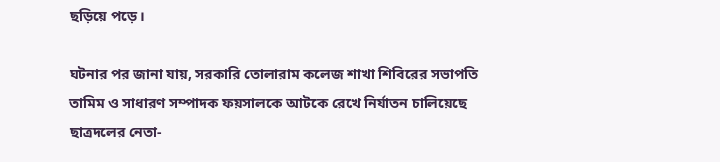ছড়িয়ে পড়ে।

ঘটনার পর জানা যায়, সরকারি তোলারাম কলেজ শাখা শিবিরের সভাপতি তামিম ও সাধারণ সম্পাদক ফয়সালকে আটকে রেখে নির্যাতন চালিয়েছে ছাত্রদলের নেতা-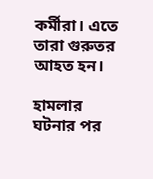কর্মীরা। এতে তারা গুরুতর আহত হন।

হামলার ঘটনার পর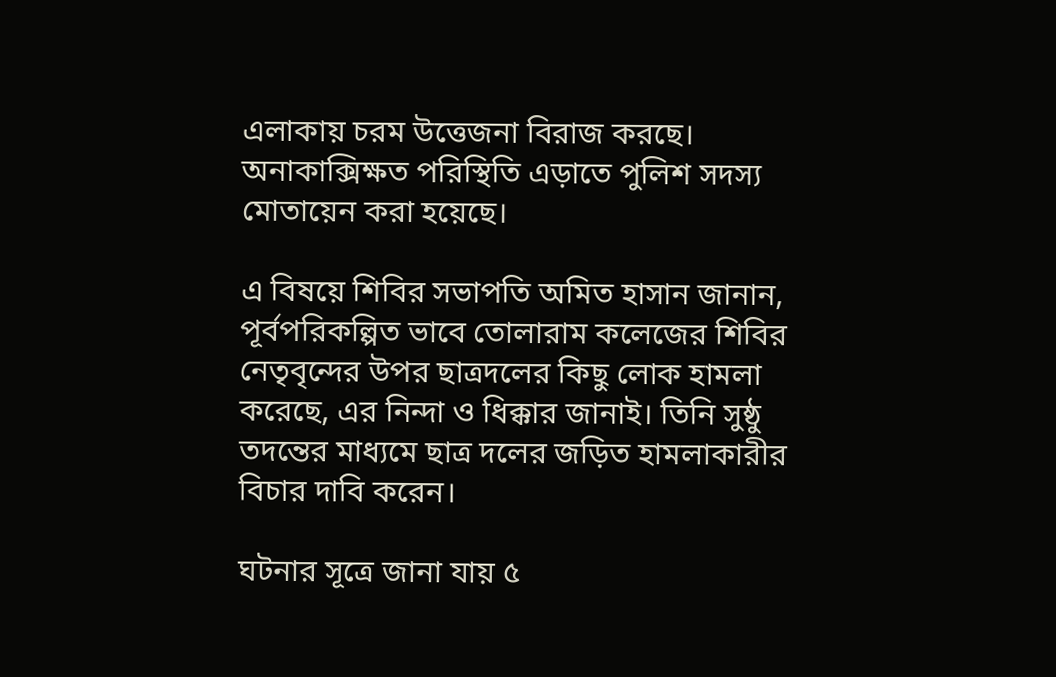এলাকায় চরম উত্তেজনা বিরাজ করছে। অনাকাক্সিক্ষত পরিস্থিতি এড়াতে পুলিশ সদস্য মোতায়েন করা হয়েছে।

এ বিষয়ে শিবির সভাপতি অমিত হাসান জানান, পূর্বপরিকল্পিত ভাবে তোলারাম কলেজের শিবির নেতৃবৃন্দের উপর ছাত্রদলের কিছু লোক হামলা করেছে, এর নিন্দা ও ধিক্কার জানাই। তিনি সুষ্ঠু তদন্তের মাধ্যমে ছাত্র দলের জড়িত হামলাকারীর বিচার দাবি করেন।

ঘটনার সূত্রে জানা যায় ৫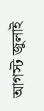আগস্ট জুলাই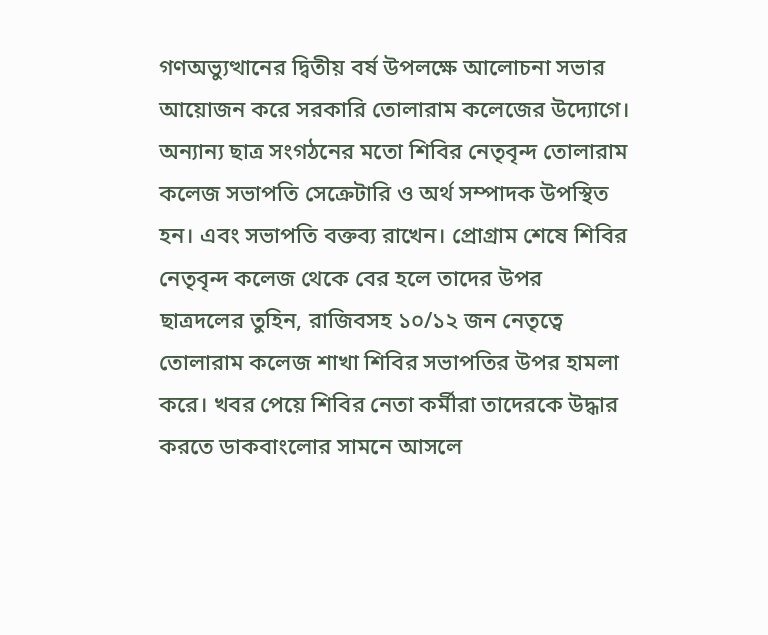গণঅভ্যুত্থানের দ্বিতীয় বর্ষ উপলক্ষে আলোচনা সভার আয়োজন করে সরকারি তোলারাম কলেজের উদ্যোগে। অন্যান্য ছাত্র সংগঠনের মতো শিবির নেতৃবৃন্দ তোলারাম কলেজ সভাপতি সেক্রেটারি ও অর্থ সম্পাদক উপস্থিত হন। এবং সভাপতি বক্তব্য রাখেন। প্রোগ্রাম শেষে শিবির নেতৃবৃন্দ কলেজ থেকে বের হলে তাদের উপর ছাত্রদলের তুহিন, রাজিবসহ ১০/১২ জন নেতৃত্বে তোলারাম কলেজ শাখা শিবির সভাপতির উপর হামলা করে। খবর পেয়ে শিবির নেতা কর্মীরা তাদেরকে উদ্ধার করতে ডাকবাংলোর সামনে আসলে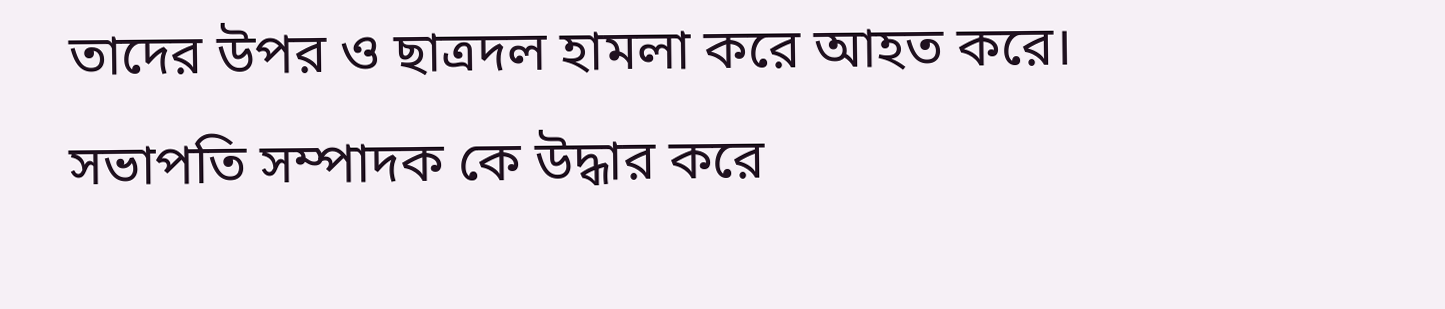তাদের উপর ও ছাত্রদল হামলা করে আহত করে। সভাপতি সম্পাদক কে উদ্ধার করে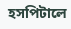হসপিটালে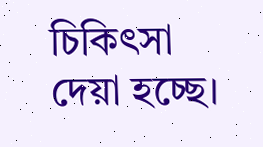চিকিৎসা দেয়া হচ্ছে।